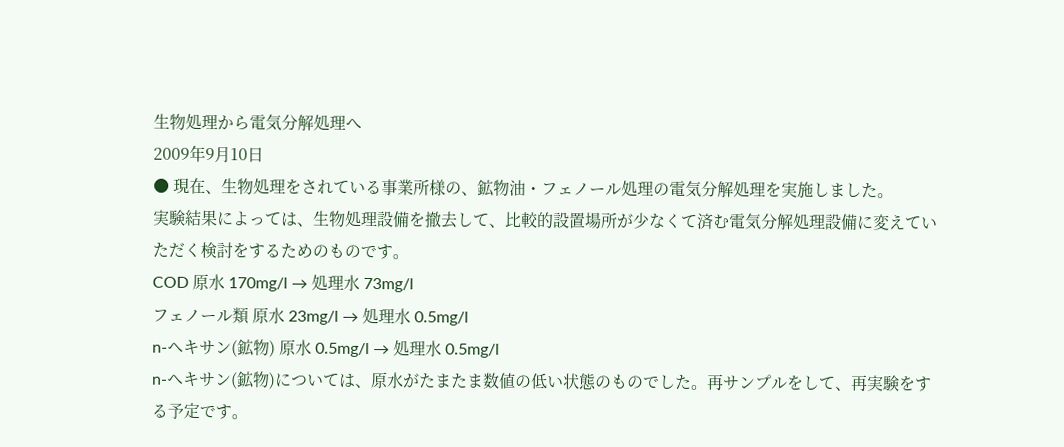生物処理から電気分解処理へ
2009年9月10日
● 現在、生物処理をされている事業所様の、鉱物油・フェノール処理の電気分解処理を実施しました。
実験結果によっては、生物処理設備を撤去して、比較的設置場所が少なくて済む電気分解処理設備に変えていただく検討をするためのものです。
COD 原水 170mg/l → 処理水 73mg/l
フェノール類 原水 23mg/l → 処理水 0.5mg/l
n-ヘキサン(鉱物) 原水 0.5mg/l → 処理水 0.5mg/l
n-ヘキサン(鉱物)については、原水がたまたま数値の低い状態のものでした。再サンプルをして、再実験をする予定です。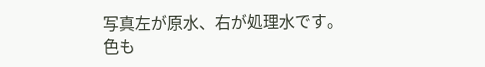写真左が原水、右が処理水です。
色も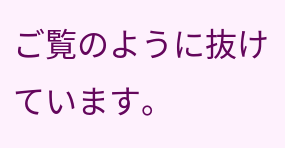ご覧のように抜けています。